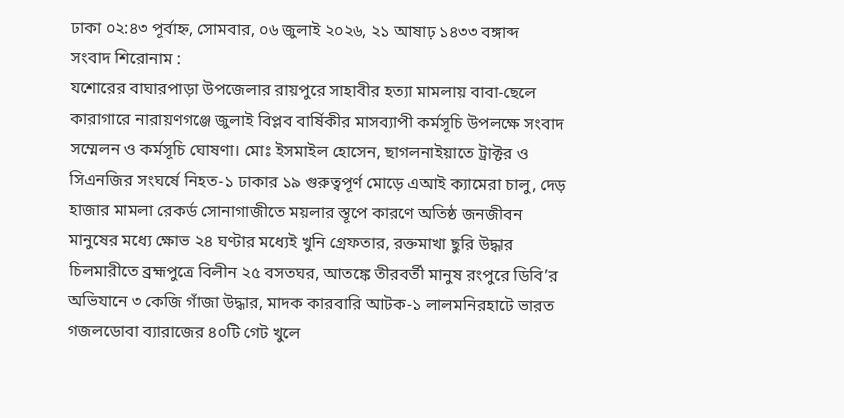ঢাকা ০২:৪৩ পূর্বাহ্ন, সোমবার, ০৬ জুলাই ২০২৬, ২১ আষাঢ় ১৪৩৩ বঙ্গাব্দ
সংবাদ শিরোনাম :
যশোরের বাঘারপাড়া উপজেলার রায়পুরে সাহাবীর হত্যা মামলায় বাবা-ছেলে কারাগারে নারায়ণগঞ্জে জুলাই বিপ্লব বার্ষিকীর মাসব্যাপী কর্মসূচি উপলক্ষে সংবাদ সম্মেলন ও কর্মসূচি ঘোষণা। মোঃ ইসমাইল হোসেন, ছাগলনাইয়াতে ট্রাক্টর ও সিএনজির সংঘর্ষে নিহত-১ ঢাকার ১৯ গুরুত্বপূর্ণ মোড়ে এআই ক্যামেরা চালু, দেড় হাজার মামলা রেকর্ড সোনাগাজীতে ময়লার স্তূপে কারণে অতিষ্ঠ জনজীবন মানুষের মধ্যে ক্ষোভ ২৪ ঘণ্টার মধ্যেই খুনি গ্রেফতার, রক্তমাখা ছুরি উদ্ধার চিলমারীতে ব্রহ্মপুত্রে বিলীন ২৫ বসতঘর, আতঙ্কে তীরবর্তী মানুষ রংপুরে ডিবি’র অভিযানে ৩ কেজি গাঁজা উদ্ধার, মাদক কারবারি আটক-১ লালমনিরহাটে ভারত গজলডোবা ব্যারাজের ৪০টি গেট খুলে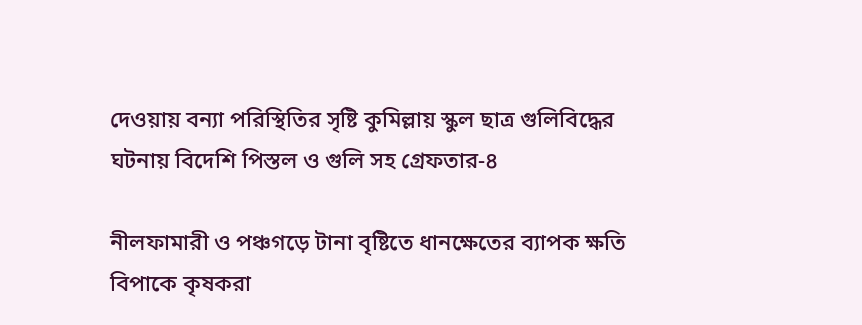দেওয়ায় বন্যা পরিস্থিতির সৃষ্টি কুমিল্লায় স্কুল ছাত্র গুলিবিদ্ধের ঘটনায় বিদেশি পিস্তল ও গুলি সহ গ্রেফতার-৪

নীলফামারী ও পঞ্চগড়ে টানা বৃষ্টিতে ধানক্ষেতের ব্যাপক ক্ষতি বিপাকে কৃষকরা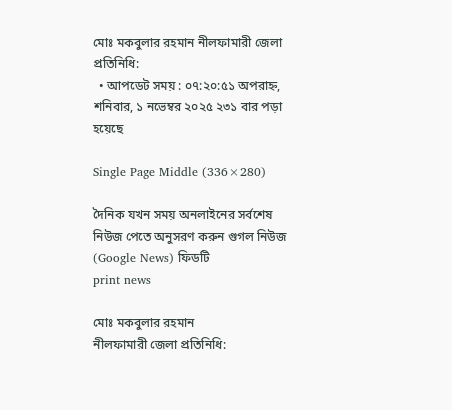মোঃ মকবুলার রহমান নীলফামারী জেলা প্রতিনিধি:
  • আপডেট সময় : ০৭:২০:৫১ অপরাহ্ন, শনিবার, ১ নভেম্বর ২০২৫ ২৩১ বার পড়া হয়েছে

Single Page Middle (336×280)

দৈনিক যখন সময় অনলাইনের সর্বশেষ নিউজ পেতে অনুসরণ করুন গুগল নিউজ (Google News) ফিডটি
print news

মোঃ মকবুলার রহমান
নীলফামারী জেলা প্রতিনিধি: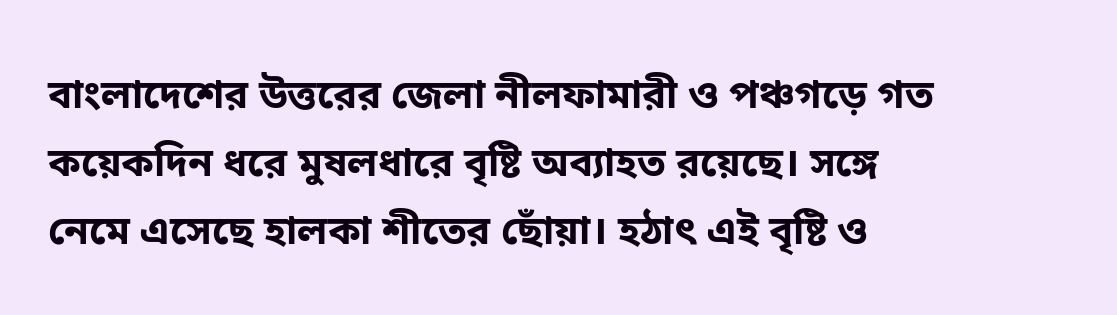বাংলাদেশের উত্তরের জেলা নীলফামারী ও পঞ্চগড়ে গত কয়েকদিন ধরে মুষলধারে বৃষ্টি অব্যাহত রয়েছে। সঙ্গে নেমে এসেছে হালকা শীতের ছোঁয়া। হঠাৎ এই বৃষ্টি ও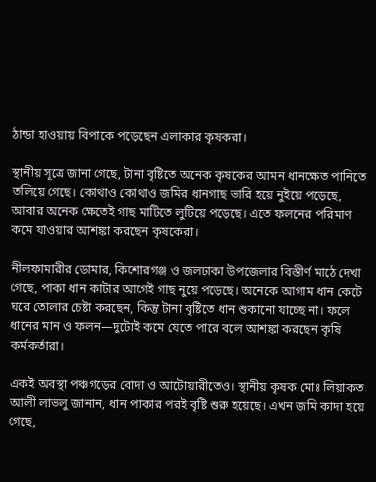ঠান্ডা হাওয়ায় বিপাকে পড়েছেন এলাকার কৃষকরা।

স্থানীয় সূত্রে জানা গেছে, টানা বৃষ্টিতে অনেক কৃষকের আমন ধানক্ষেত পানিতে তলিয়ে গেছে। কোথাও কোথাও জমির ধানগাছ ভারি হয়ে নুইয়ে পড়েছে, আবার অনেক ক্ষেতেই গাছ মাটিতে লুটিয়ে পড়েছে। এতে ফলনের পরিমাণ কমে যাওয়ার আশঙ্কা করছেন কৃষকেরা।

নীলফামারীর ডোমার, কিশোরগঞ্জ ও জলঢাকা উপজেলার বিস্তীর্ণ মাঠে দেখা গেছে, পাকা ধান কাটার আগেই গাছ নুয়ে পড়েছে। অনেকে আগাম ধান কেটে ঘরে তোলার চেষ্টা করছেন, কিন্তু টানা বৃষ্টিতে ধান শুকানো যাচ্ছে না। ফলে ধানের মান ও ফলন—দুটোই কমে যেতে পারে বলে আশঙ্কা করছেন কৃষি কর্মকর্তারা।

একই অবস্থা পঞ্চগড়ের বোদা ও আটোয়ারীতেও। স্থানীয় কৃষক মোঃ লিয়াকত আলী লাভলু জানান, ধান পাকার পরই বৃষ্টি শুরু হয়েছে। এখন জমি কাদা হয়ে গেছে,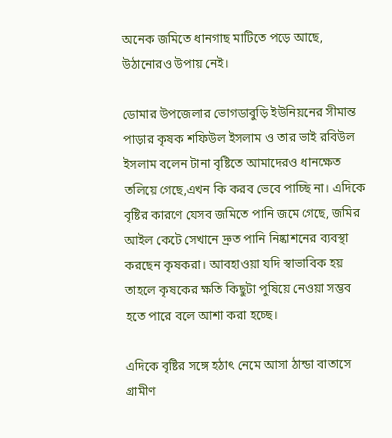অনেক জমিতে ধানগাছ মাটিতে পড়ে আছে, উঠানোরও উপায় নেই।

ডোমার উপজেলার ভোগডাবুড়ি ইউনিয়নের সীমান্ত পাড়ার কৃষক শফিউল ইসলাম ও তার ভাই রবিউল ইসলাম বলেন টানা বৃষ্টিতে আমাদেরও ধানক্ষেত তলিয়ে গেছে,এখন কি করব ভেবে পাচ্ছি না। এদিকে বৃষ্টির কারণে যেসব জমিতে পানি জমে গেছে, জমির আইল কেটে সেখানে দ্রুত পানি নিষ্কাশনের ব্যবস্থা করছেন কৃষকরা। আবহাওয়া যদি স্বাভাবিক হয় তাহলে কৃষকের ক্ষতি কিছুটা পুষিয়ে নেওয়া সম্ভব হতে পারে বলে আশা করা হচ্ছে।

এদিকে বৃষ্টির সঙ্গে হঠাৎ নেমে আসা ঠান্ডা বাতাসে গ্রামীণ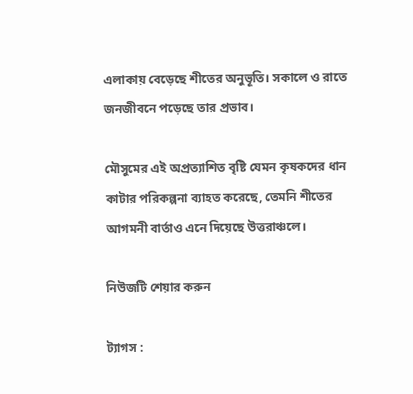এলাকায় বেড়েছে শীতের অনুভূতি। সকালে ও রাতে জনজীবনে পড়েছে তার প্রভাব।

মৌসুমের এই অপ্রত্যাশিত বৃষ্টি যেমন কৃষকদের ধান কাটার পরিকল্পনা ব্যাহত করেছে, তেমনি শীতের আগমনী বার্তাও এনে দিয়েছে উত্তরাঞ্চলে।

নিউজটি শেয়ার করুন

ট্যাগস :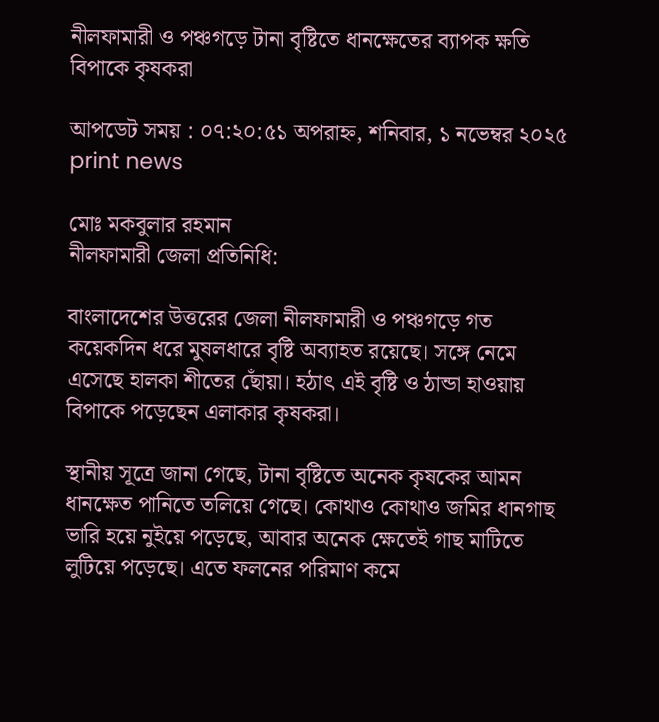নীলফামারী ও পঞ্চগড়ে টানা বৃষ্টিতে ধানক্ষেতের ব্যাপক ক্ষতি বিপাকে কৃষকরা

আপডেট সময় : ০৭:২০:৫১ অপরাহ্ন, শনিবার, ১ নভেম্বর ২০২৫
print news

মোঃ মকবুলার রহমান
নীলফামারী জেলা প্রতিনিধি:

বাংলাদেশের উত্তরের জেলা নীলফামারী ও পঞ্চগড়ে গত কয়েকদিন ধরে মুষলধারে বৃষ্টি অব্যাহত রয়েছে। সঙ্গে নেমে এসেছে হালকা শীতের ছোঁয়া। হঠাৎ এই বৃষ্টি ও ঠান্ডা হাওয়ায় বিপাকে পড়েছেন এলাকার কৃষকরা।

স্থানীয় সূত্রে জানা গেছে, টানা বৃষ্টিতে অনেক কৃষকের আমন ধানক্ষেত পানিতে তলিয়ে গেছে। কোথাও কোথাও জমির ধানগাছ ভারি হয়ে নুইয়ে পড়েছে, আবার অনেক ক্ষেতেই গাছ মাটিতে লুটিয়ে পড়েছে। এতে ফলনের পরিমাণ কমে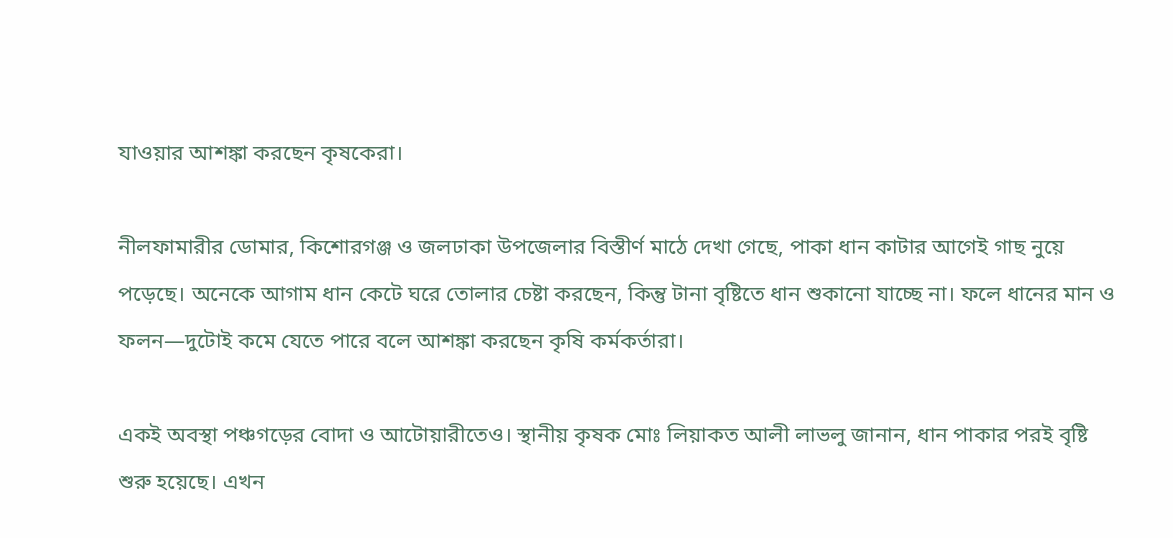যাওয়ার আশঙ্কা করছেন কৃষকেরা।

নীলফামারীর ডোমার, কিশোরগঞ্জ ও জলঢাকা উপজেলার বিস্তীর্ণ মাঠে দেখা গেছে, পাকা ধান কাটার আগেই গাছ নুয়ে পড়েছে। অনেকে আগাম ধান কেটে ঘরে তোলার চেষ্টা করছেন, কিন্তু টানা বৃষ্টিতে ধান শুকানো যাচ্ছে না। ফলে ধানের মান ও ফলন—দুটোই কমে যেতে পারে বলে আশঙ্কা করছেন কৃষি কর্মকর্তারা।

একই অবস্থা পঞ্চগড়ের বোদা ও আটোয়ারীতেও। স্থানীয় কৃষক মোঃ লিয়াকত আলী লাভলু জানান, ধান পাকার পরই বৃষ্টি শুরু হয়েছে। এখন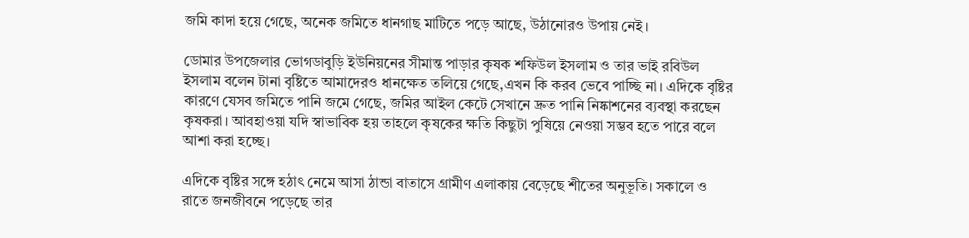জমি কাদা হয়ে গেছে, অনেক জমিতে ধানগাছ মাটিতে পড়ে আছে, উঠানোরও উপায় নেই।

ডোমার উপজেলার ভোগডাবুড়ি ইউনিয়নের সীমান্ত পাড়ার কৃষক শফিউল ইসলাম ও তার ভাই রবিউল ইসলাম বলেন টানা বৃষ্টিতে আমাদেরও ধানক্ষেত তলিয়ে গেছে,এখন কি করব ভেবে পাচ্ছি না। এদিকে বৃষ্টির কারণে যেসব জমিতে পানি জমে গেছে, জমির আইল কেটে সেখানে দ্রুত পানি নিষ্কাশনের ব্যবস্থা করছেন কৃষকরা। আবহাওয়া যদি স্বাভাবিক হয় তাহলে কৃষকের ক্ষতি কিছুটা পুষিয়ে নেওয়া সম্ভব হতে পারে বলে আশা করা হচ্ছে।

এদিকে বৃষ্টির সঙ্গে হঠাৎ নেমে আসা ঠান্ডা বাতাসে গ্রামীণ এলাকায় বেড়েছে শীতের অনুভূতি। সকালে ও রাতে জনজীবনে পড়েছে তার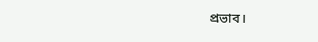প্রভাব।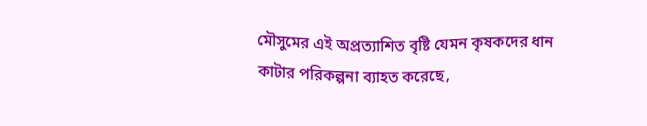মৌসুমের এই অপ্রত্যাশিত বৃষ্টি যেমন কৃষকদের ধান কাটার পরিকল্পনা ব্যাহত করেছে,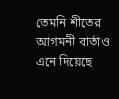তেমনি শীতের আগমনী বার্তাও এনে দিয়েছে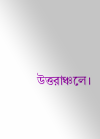উত্তরাঞ্চলে।